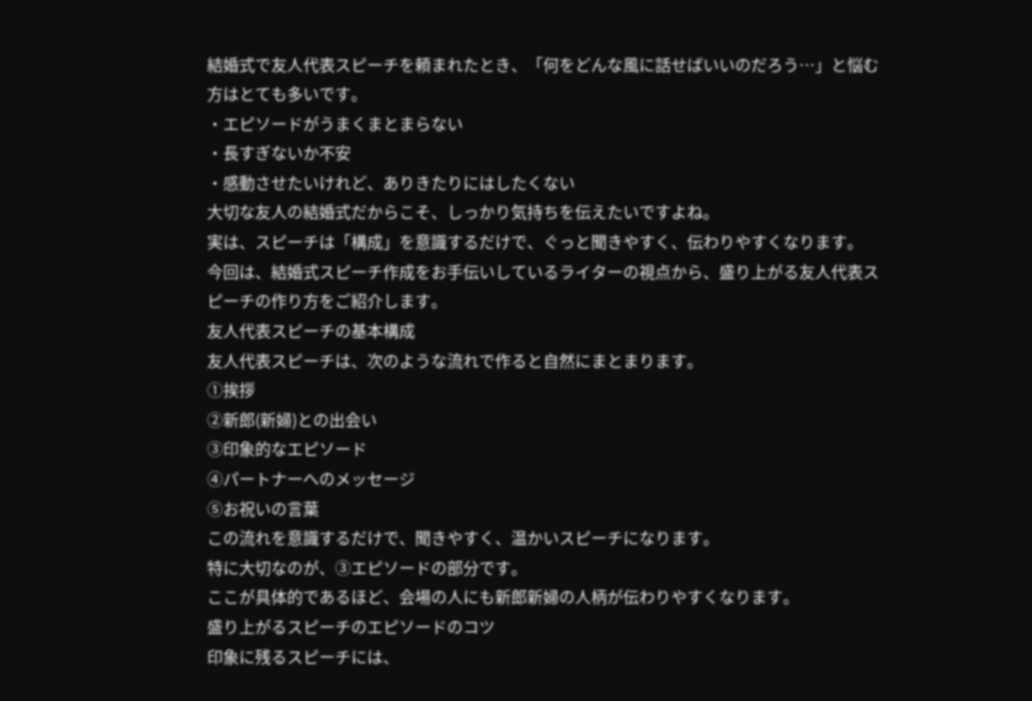結婚式で友人代表スピーチを頼まれたとき、「何をどんな風に話せばいいのだろう…」と悩む方はとても多いです。
・エピソードがうまくまとまらない
・長すぎないか不安
・感動させたいけれど、ありきたりにはしたくない
大切な友人の結婚式だからこそ、しっかり気持ちを伝えたいですよね。
実は、スピーチは「構成」を意識するだけで、ぐっと聞きやすく、伝わりやすくなります。
今回は、結婚式スピーチ作成をお手伝いしているライターの視点から、盛り上がる友人代表スピーチの作り方をご紹介します。
友人代表スピーチの基本構成
友人代表スピーチは、次のような流れで作ると自然にまとまります。
①挨拶
②新郎(新婦)との出会い
③印象的なエピソード
④パートナーへのメッセージ
⑤お祝いの言葉
この流れを意識するだけで、聞きやすく、温かいスピーチになります。
特に大切なのが、③エピソードの部分です。
ここが具体的であるほど、会場の人にも新郎新婦の人柄が伝わりやすくなります。
盛り上がるスピーチのエピソードのコツ
印象に残るスピーチには、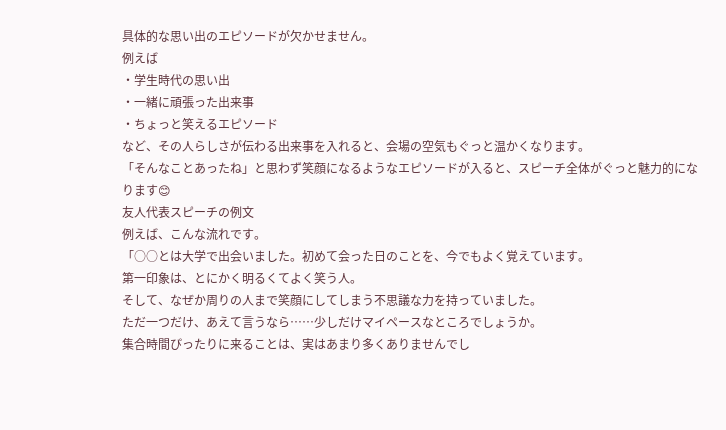具体的な思い出のエピソードが欠かせません。
例えば
・学生時代の思い出
・一緒に頑張った出来事
・ちょっと笑えるエピソード
など、その人らしさが伝わる出来事を入れると、会場の空気もぐっと温かくなります。
「そんなことあったね」と思わず笑顔になるようなエピソードが入ると、スピーチ全体がぐっと魅力的になります😊
友人代表スピーチの例文
例えば、こんな流れです。
「○○とは大学で出会いました。初めて会った日のことを、今でもよく覚えています。
第一印象は、とにかく明るくてよく笑う人。
そして、なぜか周りの人まで笑顔にしてしまう不思議な力を持っていました。
ただ一つだけ、あえて言うなら……少しだけマイペースなところでしょうか。
集合時間ぴったりに来ることは、実はあまり多くありませんでし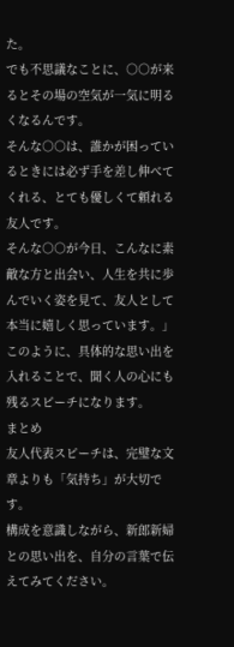た。
でも不思議なことに、○○が来るとその場の空気が一気に明るくなるんです。
そんな○○は、誰かが困っているときには必ず手を差し伸べてくれる、とても優しくて頼れる友人です。
そんな○○が今日、こんなに素敵な方と出会い、人生を共に歩んでいく姿を見て、友人として本当に嬉しく思っています。」
このように、具体的な思い出を入れることで、聞く人の心にも残るスピーチになります。
まとめ
友人代表スピーチは、完璧な文章よりも「気持ち」が大切です。
構成を意識しながら、新郎新婦との思い出を、自分の言葉で伝えてみてください。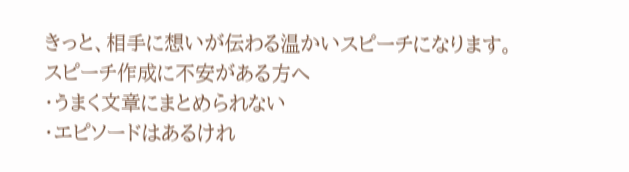きっと、相手に想いが伝わる温かいスピーチになります。
スピーチ作成に不安がある方へ
・うまく文章にまとめられない
・エピソードはあるけれ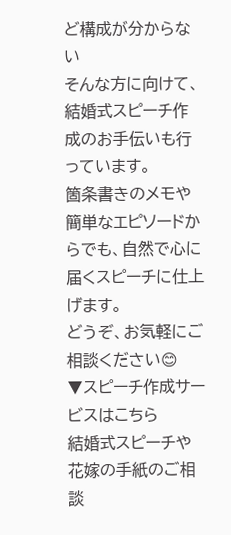ど構成が分からない
そんな方に向けて、結婚式スピーチ作成のお手伝いも行っています。
箇条書きのメモや簡単なエピソードからでも、自然で心に届くスピーチに仕上げます。
どうぞ、お気軽にご相談ください😊
▼スピーチ作成サービスはこちら
結婚式スピーチや花嫁の手紙のご相談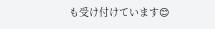も受け付けています😊